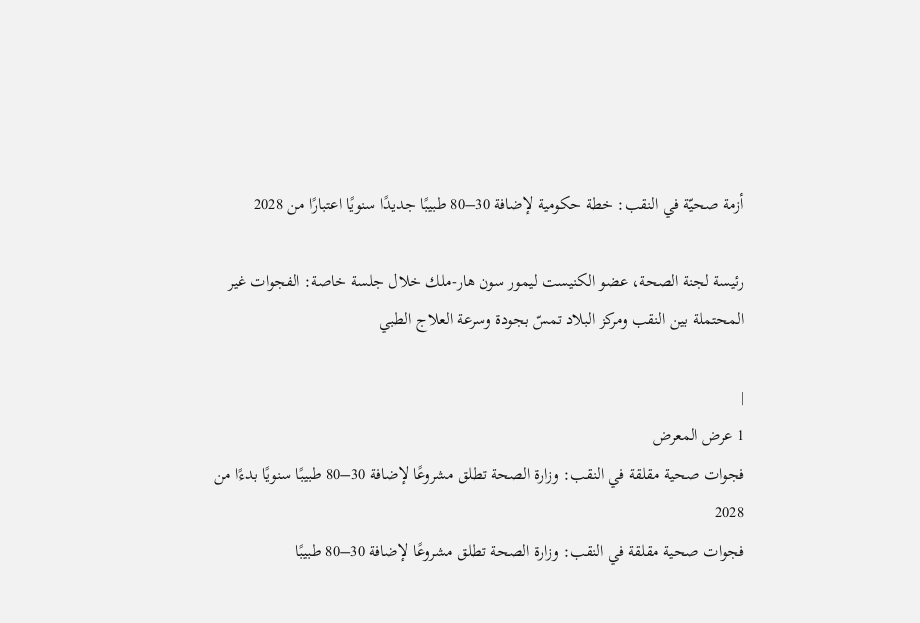أزمة صحيّة في النقب: خطة حكومية لإضافة 30–80 طبيبًا جديدًا سنويًا اعتبارًا من 2028

رئيسة لجنة الصحة، عضو الكنيست ليمور سون هار-ملك خلال جلسة خاصة: الفجوات غير المحتملة بين النقب ومركز البلاد تمسّ بجودة وسرعة العلاج الطبي

|
1 عرض المعرض
فجوات صحية مقلقة في النقب: وزارة الصحة تطلق مشروعًا لإضافة 30–80 طبيبًا سنويًا بدءًا من 2028
فجوات صحية مقلقة في النقب: وزارة الصحة تطلق مشروعًا لإضافة 30–80 طبيبًا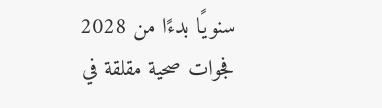سنويًا بدءًا من 2028
فجوات صحية مقلقة في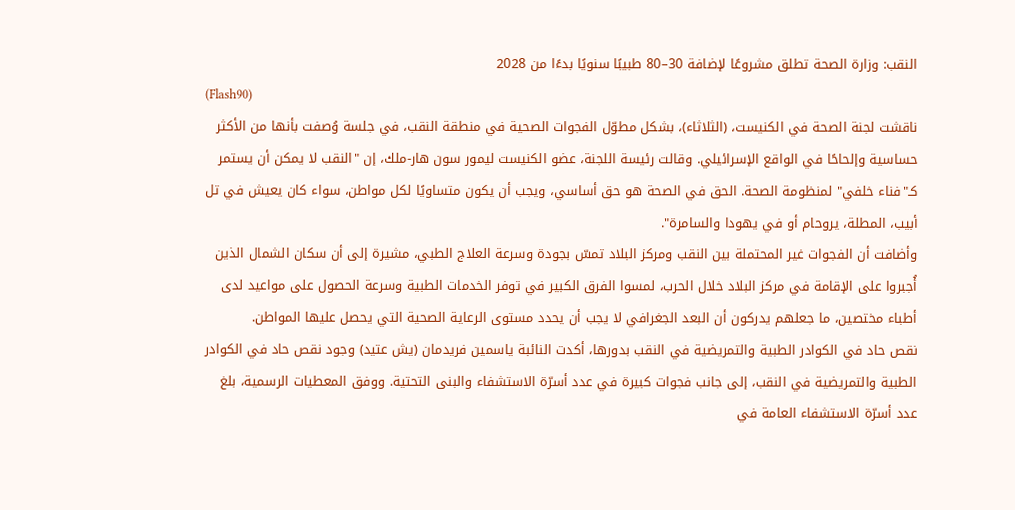النقب: وزارة الصحة تطلق مشروعًا لإضافة 30–80 طبيبًا سنويًا بدءًا من 2028
(Flash90)
ناقشت لجنة الصحة في الكنيست، (الثلاثاء)، بشكل مطوّل الفجوات الصحية في منطقة النقب، في جلسة وُصفت بأنها من الأكثر حساسية وإلحاحًا في الواقع الإسرائيلي. وقالت رئيسة اللجنة، عضو الكنيست ليمور سون هار-ملك، إن "النقب لا يمكن أن يستمر كـ"فناء خلفي" لمنظومة الصحة. الحق في الصحة هو حق أساسي، ويجب أن يكون متساويًا لكل مواطن، سواء كان يعيش في تل أبيب، المطلة، يروحام أو في يهودا والسامرة".
وأضافت أن الفجوات غير المحتملة بين النقب ومركز البلاد تمسّ بجودة وسرعة العلاج الطبي، مشيرة إلى أن سكان الشمال الذين أُجبروا على الإقامة في مركز البلاد خلال الحرب، لمسوا الفرق الكبير في توفر الخدمات الطبية وسرعة الحصول على مواعيد لدى أطباء مختصين، ما جعلهم يدركون أن البعد الجغرافي لا يجب أن يحدد مستوى الرعاية الصحية التي يحصل عليها المواطن.
نقص حاد في الكوادر الطبية والتمريضية في النقب بدورها، أكدت النائبة ياسمين فريدمان (يش عتيد) وجود نقص حاد في الكوادر الطبية والتمريضية في النقب، إلى جانب فجوات كبيرة في عدد أسرّة الاستشفاء والبنى التحتية. ووفق المعطيات الرسمية، بلغ عدد أسرّة الاستشفاء العامة في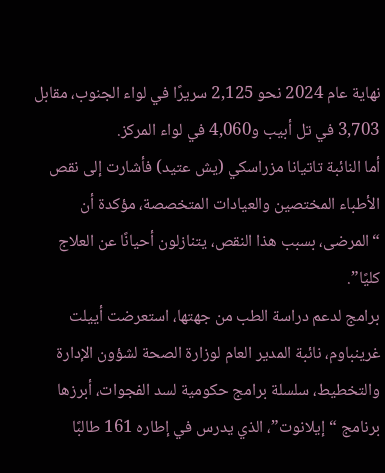نهاية عام 2024 نحو 2,125 سريرًا في لواء الجنوب، مقابل 3,703 في تل أبيب و4,060 في لواء المركز.
أما النائبة تاتيانا مزراسكي (يش عتيد) فأشارت إلى نقص الأطباء المختصين والعيادات المتخصصة، مؤكدة أن “المرضى، بسبب هذا النقص، يتنازلون أحيانًا عن العلاج كليًا”.
برامج لدعم دراسة الطب من جهتها، استعرضت أييلت غرينباوم، نائبة المدير العام لوزارة الصحة لشؤون الإدارة والتخطيط، سلسلة برامج حكومية لسد الفجوات، أبرزها برنامج “إيلانوت”، الذي يدرس في إطاره 161 طالبًا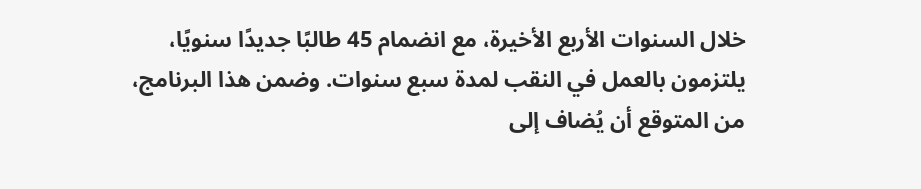خلال السنوات الأربع الأخيرة، مع انضمام 45 طالبًا جديدًا سنويًا، يلتزمون بالعمل في النقب لمدة سبع سنوات. وضمن هذا البرنامج، من المتوقع أن يُضاف إلى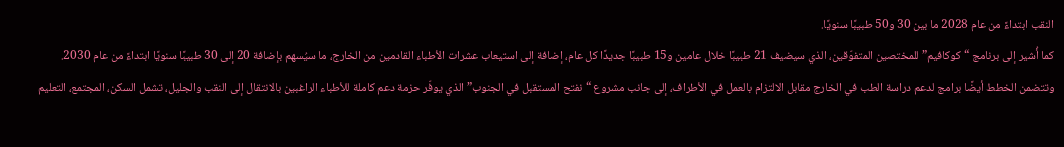النقب ابتداءً من عام 2028 ما بين 30 و50 طبيبًا سنويًا.
كما أُشير إلى برنامج “كوكافيم” للمختصين المتفوّقين، الذي سيضيف 21 طبيبًا خلال عامين و15 طبيبًا جديدًا كل عام، إضافة إلى استيعاب عشرات الأطباء القادمين من الخارج، ما سيُسهم بإضافة 20 إلى 30 طبيبًا سنويًا ابتداءً من عام 2030.
وتتضمن الخطط أيضًا برامج لدعم دراسة الطب في الخارج مقابل الالتزام بالعمل في الأطراف، إلى جانب مشروع “نفتح المستقبل في الجنوب” الذي يوفّر حزمة دعم كاملة للأطباء الراغبين بالانتقال إلى النقب والجليل، تشمل السكن، المجتمع، التعليم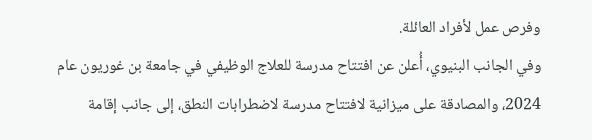وفرص عمل لأفراد العائلة.
وفي الجانب البنيوي، أُعلن عن افتتاح مدرسة للعلاج الوظيفي في جامعة بن غوريون عام 2024، والمصادقة على ميزانية لافتتاح مدرسة لاضطرابات النطق، إلى جانب إقامة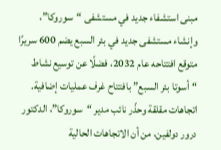مبنى استشفاء جديد في مستشفى “سوروكا”، وإنشاء مستشفى جديد في بئر السبع يضم 600 سريرًا متوقع افتتاحه عام 2032، فضلًا عن توسيع نشاط “أسوتا بئر السبع” بافتتاح غرف عمليات إضافية.
اتجاهات مقلقة وحذّر نائب مدير “سوروكا”، الدكتور درور دولفين، من أن الاتجاهات الحالية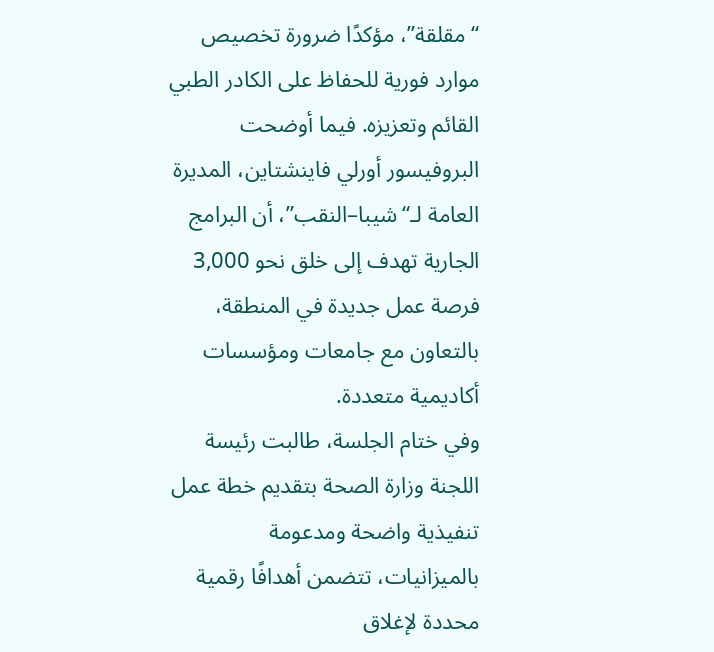“مقلقة”، مؤكدًا ضرورة تخصيص موارد فورية للحفاظ على الكادر الطبي القائم وتعزيزه. فيما أوضحت البروفيسور أورلي فاينشتاين، المديرة العامة لـ“شيبا–النقب”، أن البرامج الجارية تهدف إلى خلق نحو 3,000 فرصة عمل جديدة في المنطقة، بالتعاون مع جامعات ومؤسسات أكاديمية متعددة.
وفي ختام الجلسة، طالبت رئيسة اللجنة وزارة الصحة بتقديم خطة عمل تنفيذية واضحة ومدعومة بالميزانيات، تتضمن أهدافًا رقمية محددة لإغلاق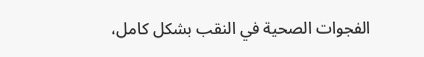الفجوات الصحية في النقب بشكل كامل،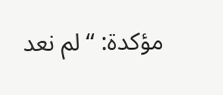مؤكدة: “لم نعد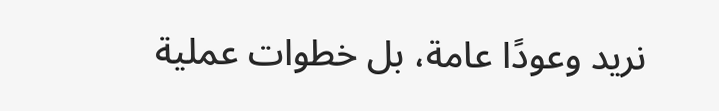نريد وعودًا عامة، بل خطوات عملية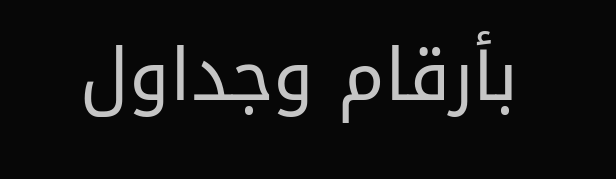بأرقام وجداول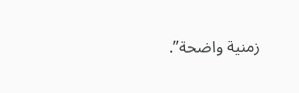زمنية واضحة”.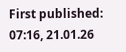First published: 07:16, 21.01.26